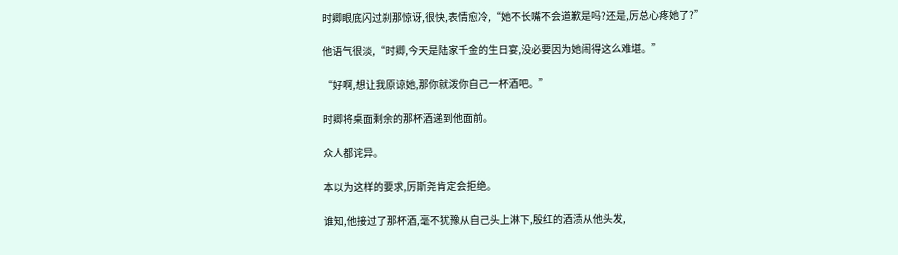时卿眼底闪过刹那惊讶,很快,表情愈冷,“她不长嘴不会道歉是吗?还是,厉总心疼她了?”

他语气很淡,“时卿,今天是陆家千金的生日宴,没必要因为她闹得这么难堪。”

“好啊,想让我原谅她,那你就泼你自己一杯酒吧。”

时卿将桌面剩余的那杯酒递到他面前。

众人都诧异。

本以为这样的要求,厉斯尧肯定会拒绝。

谁知,他接过了那杯酒,毫不犹豫从自己头上淋下,殷红的酒渍从他头发,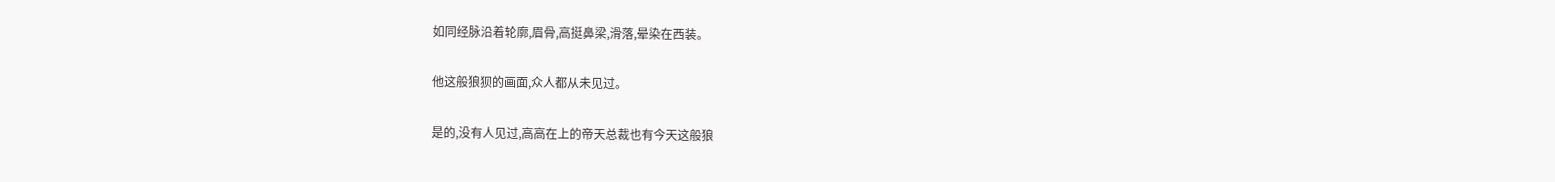如同经脉沿着轮廓,眉骨,高挺鼻梁,滑落,晕染在西装。

他这般狼狈的画面,众人都从未见过。

是的,没有人见过,高高在上的帝天总裁也有今天这般狼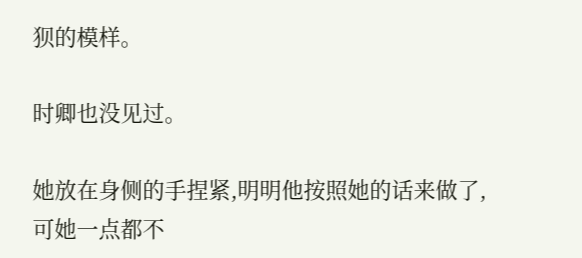狈的模样。

时卿也没见过。

她放在身侧的手捏紧,明明他按照她的话来做了,可她一点都不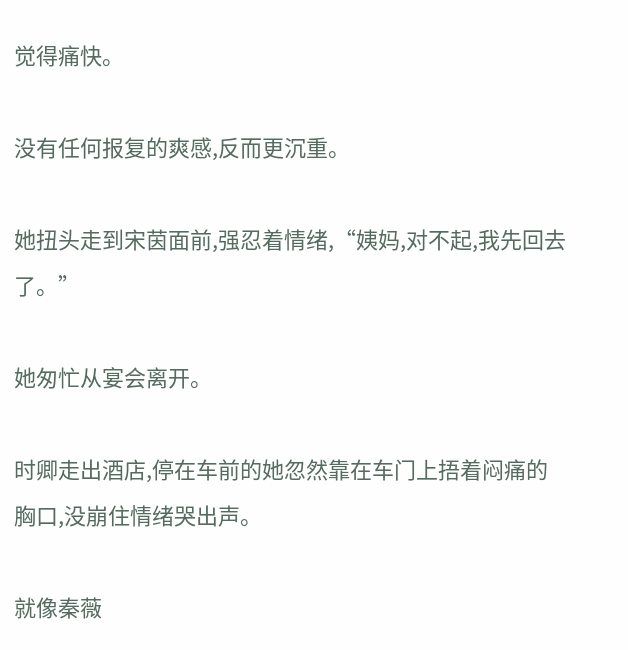觉得痛快。

没有任何报复的爽感,反而更沉重。

她扭头走到宋茵面前,强忍着情绪,“姨妈,对不起,我先回去了。”

她匆忙从宴会离开。

时卿走出酒店,停在车前的她忽然靠在车门上捂着闷痛的胸口,没崩住情绪哭出声。

就像秦薇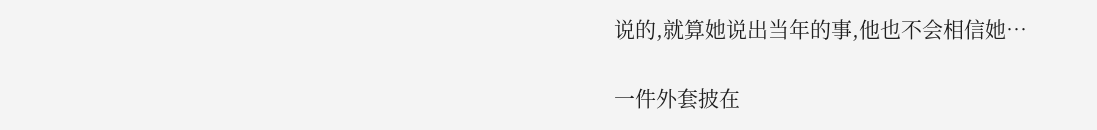说的,就算她说出当年的事,他也不会相信她…

一件外套披在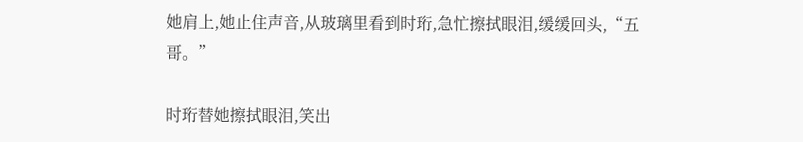她肩上,她止住声音,从玻璃里看到时珩,急忙擦拭眼泪,缓缓回头,“五哥。”

时珩替她擦拭眼泪,笑出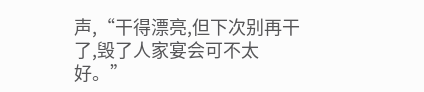声,“干得漂亮,但下次别再干了,毁了人家宴会可不太好。”